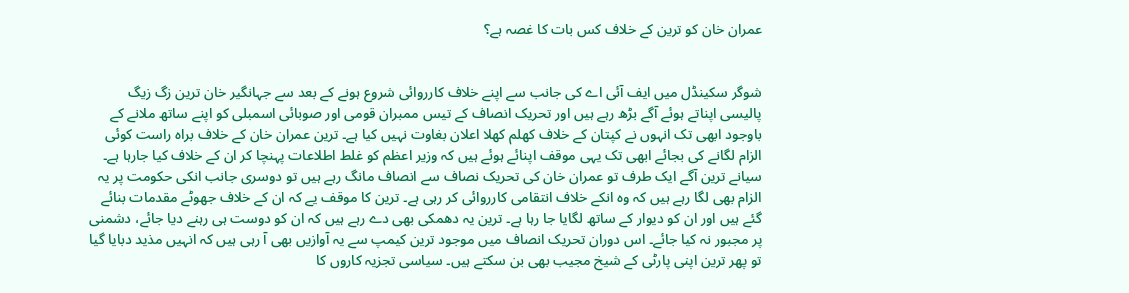عمران خان کو ترین کے خلاف کس بات کا غصہ ہے؟


شوگر سکینڈل میں ایف آئی اے کی جانب سے اپنے خلاف کارروائی شروع ہونے کے بعد سے جہانگیر خان ترین زگ زیگ پالیسی اپناتے ہوئے آگے بڑھ رہے ہیں اور تحریک انصاف کے تیس ممبران قومی اور صوبائی اسمبلی کو اپنے ساتھ ملانے کے باوجود ابھی تک انہوں نے کپتان کے خلاف کھلم کھلا اعلان بغاوت نہیں کیا ہے۔ ترین عمران خان کے خلاف براہ راست کوئی الزام لگانے کی بجائے ابھی تک یہی موقف اپنائے ہوئے ہیں کہ وزیر اعظم کو غلط اطلاعات پہنچا کر ان کے خلاف کیا جارہا ہے۔ سیانے ترین آگے ایک طرف تو عمران خان کی تحریک نصاف سے انصاف مانگ رہے ہیں تو دوسری جانب انکی حکومت پر یہ الزام بھی لگا رہے ہیں کہ وہ انکے خلاف انتقامی کارروائی کر رہی ہے۔ ترین کا موقف یے کہ ان کے خلاف جھوٹے مقدمات بنائے گئے ہیں اور ان کو دیوار کے ساتھ لگایا جا رہا ہے۔ ترین یہ دھمکی بھی دے رہے ہیں کہ ان کو دوست ہی رہنے دیا جائے، دشمنی پر مجبور نہ کیا جائے۔ اس دوران تحریک انصاف میں موجود ترین کیمپ سے یہ آوازیں بھی آ رہی ہیں کہ انہیں مذید دبایا گیا تو پھر ترین اپنی پارٹی کے شیخ مجیب بھی بن سکتے ہیں۔ سیاسی تجزیہ کاروں کا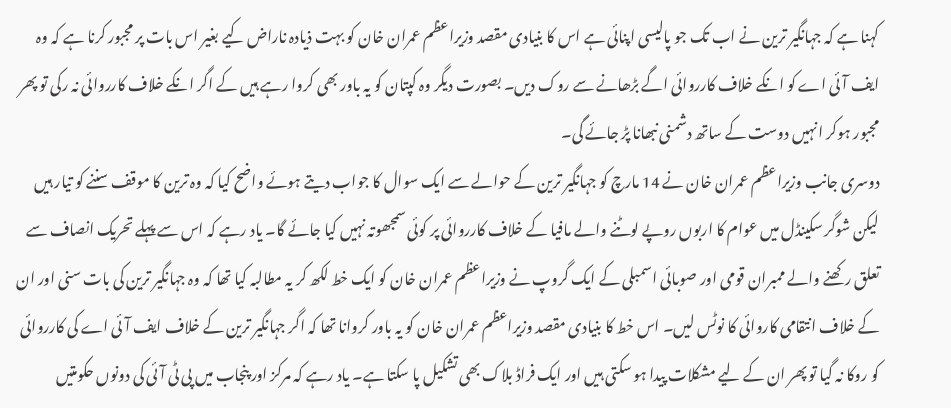کہنا ہے کہ جہانگیر ترین نے اب تک جو پالیسی اپنائی ہے اس کا بنیادی مقصد وزیراعظم عمران خان کو بہت ذیادہ ناراض کیے بغیر اس بات پر مجبور کرنا ہے کہ وہ ایف آئی اے کو انکے خلاف کارروائی اگے بڑھانے سے روک دیں۔ بصورت دیگر وہ کپتان کو یہ باور بھی کروا رہے ہیں کے اگر انکے خلاف کارروائی نہ رکی تو پھر مجبور ہوکر انہیں دوست کے ساتھ دشمنی نبھانا پڑ جائے گی۔
دوسری جانب وزیراعظم عمران خان نے 14 مارچ کو جہانگیر ترین کے حوالے سے ایک سوال کا جواب دیتے ہوئے واضح کیا کہ وہ ترین کا موقف سننے کو تیار ہیں لیکن شوگر سکینڈل میں عوام کا اربوں روپے لوٹنے والے مافیا کے خلاف کارروائی پر کوئی سمجھوتہ نہیں کیا جائے گا۔ یاد رہے کہ اس سے پہلے تحریک انصاف سے تعلق رکھنے والے ممبران قومی اور صوبائی اسمبلی کے ایک گروپ نے وزیراعظم عمران خان کو ایک خط لکھ کر یہ مطالبہ کیا تھا کہ وہ جہانگیر ترین کی بات سنی اور ان کے خلاف انتقامی کاروائی کا نوٹس لیں۔ اس خط کا بنیادی مقصد وزیراعظم عمران خان کو یہ باور کروانا تھا کہ اگر جہانگیر ترین کے خلاف ایف آئی اے کی کارروائی کو روکا نہ گیا تو پھر ان کے لیے مشکلات پیدا ہو سکتی ہیں اور ایک فراڈ بلاک بھی تشکیل پا سکتا ہے۔ یاد رہے کہ مرکز اور پنجاب میں پی ٹی آئی کی دونوں حکومتیں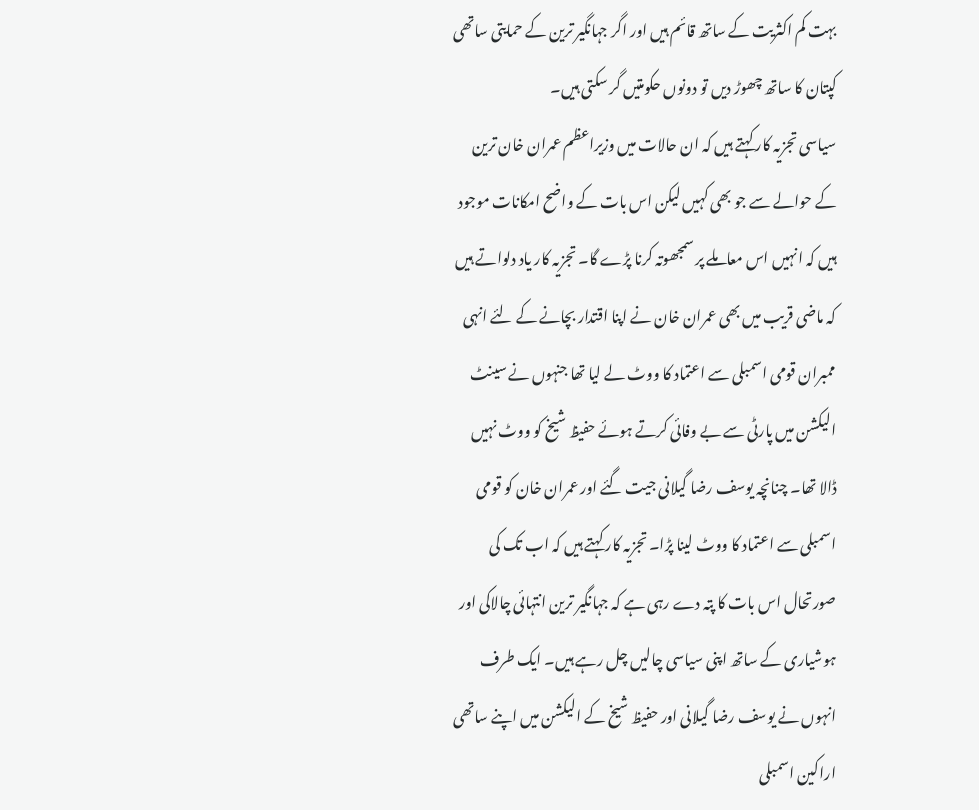بہت کم اکثریت کے ساتھ قائم ہیں اور اگر جہانگیر ترین کے حمایتی ساتھی کپتان کا ساتھ چھوڑ دیں تو دونوں حکومتیں گر سکتی ہیں۔
سیاسی تجزیہ کار کہتے ہیں کہ ان حالات میں وزیراعظم عمران خان ترین کے حوالے سے جو بھی کہیں لیکن اس بات کے واضح امکانات موجود ہیں کہ انہیں اس معاملے پر سمجھوتہ کرنا پڑے گا۔ تجزیہ کار یاد دلواتے ہیں کہ ماضی قریب میں بھی عمران خان نے اپنا اقتدار بچانے کے لئے انہی ممبران قومی اسمبلی سے اعتماد کا ووٹ لے لیا تھا جنہوں نے سینٹ الیکشن میں پارٹی سے بے وفائی کرتے ہوئے حفیظ شیخ کو ووٹ نہیں ڈالا تھا۔ چنانچہ یوسف رضا گیلانی جیت گئے اور عمران خان کو قومی اسمبلی سے اعتماد کا ووٹ لینا پڑا۔ تجزیہ کار کہتے ہیں کہ اب تک کی صورتحال اس بات کا پتہ دے رہی ہے کہ جہانگیر ترین انتہائی چالاکی اور ہوشیاری کے ساتھ اپنی سیاسی چالیں چل رہے ہیں۔ ایک طرف انہوں نے یوسف رضا گیلانی اور حفیظ شیخ کے الیکشن میں اپنے ساتھی اراکین اسمبلی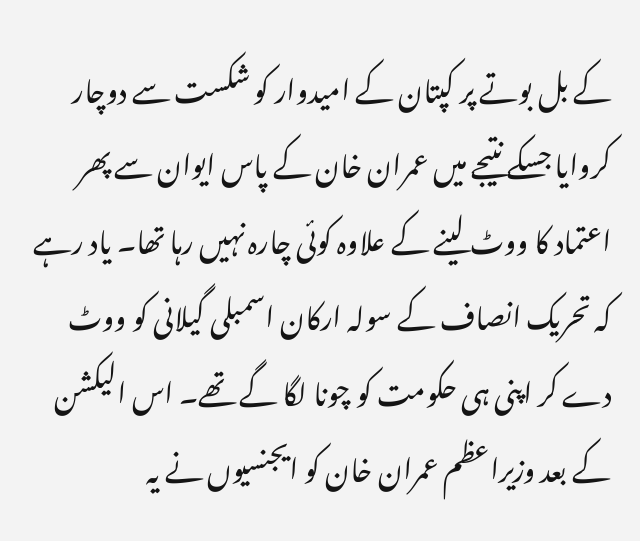کے بل بوتے پر کپتان کے امیدوار کو شکست سے دوچار کروایا جسکے نتیجے میں عمران خان کے پاس ایوان سے پھر اعتماد کا ووٹ لینے کے علاوہ کوئی چارہ نہیں رہا تھا۔ یاد رہے کہ تحریک انصاف کے سولہ ارکان اسمبلی گیلانی کو ووٹ دے کر اپنی ہی حکومت کو چونا لگا گے تھے۔ اس الیکشن کے بعد وزیراعظم عمران خان کو ایجنسیوں نے یہ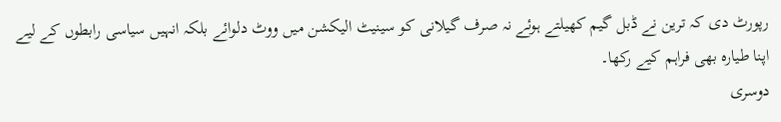رپورٹ دی کہ ترین نے ڈبل گیم کھیلتے ہوئے نہ صرف گیلانی کو سینیٹ الیکشن میں ووٹ دلوائے بلکہ انہیں سیاسی رابطوں کے لیے اپنا طیارہ بھی فراہم کیے رکھا۔
دوسری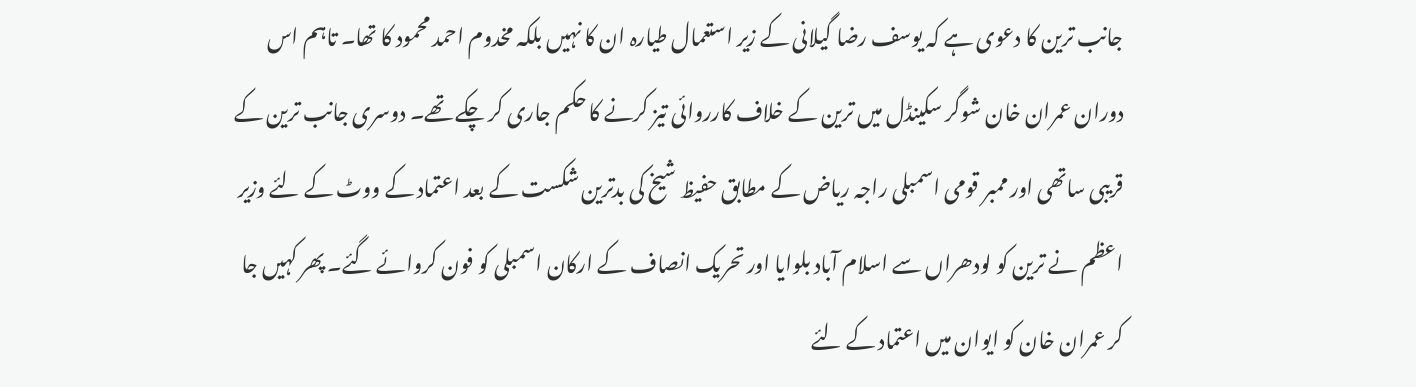جانب ترین کا دعوی ہے کہ یوسف رضا گیلانی کے زیر استعمال طیارہ ان کا نہیں بلکہ مخدوم احمد محمود کا تھا۔ تاہم اس دوران عمران خان شوگر سکینڈل میں ترین کے خلاف کارروائی تیز کرنے کا حکم جاری کر چکے تھے۔ دوسری جانب ترین کے قریبی ساتھی اور ممبر قومی اسمبلی راجہ ریاض کے مطابق حفیظ شیخ کی بدترین شکست کے بعد اعتماد کے ووٹ کے لئے وزیر اعظم نے ترین کو لودھراں سے اسلام آباد بلوایا اور تحریک انصاف کے ارکان اسمبلی کو فون کروائے گئے۔ پھر کہیں جا کر عمران خان کو ایوان میں اعتماد کے لئے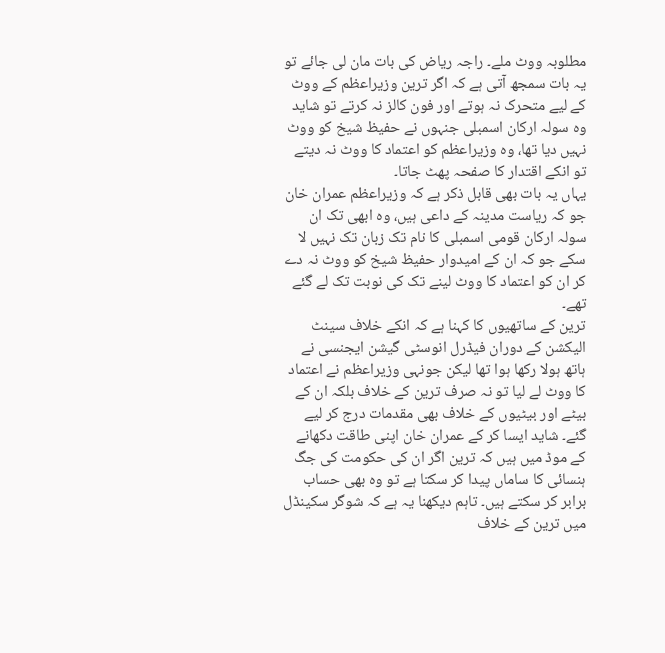مطلوبہ ووٹ ملے۔ راجہ ریاض کی بات مان لی جائے تو یہ بات سمجھ آتی ہے کہ اگر ترین وزیراعظم کے ووٹ کے لیے متحرک نہ ہوتے اور فون کالز نہ کرتے تو شاید وہ سولہ ارکان اسمبلی جنہوں نے حفیظ شیخ کو ووٹ نہیں دیا تھا، وہ وزیراعظم کو اعتماد کا ووٹ نہ دیتے تو انکے اقتدار کا صفحہ پھٹ جاتا۔
یہاں یہ بات بھی قابل ذکر ہے کہ وزیراعظم عمران خان جو کہ ریاست مدینہ کے داعی ہیں، وہ ابھی تک ان سولہ ارکان قومی اسمبلی کا نام تک زبان تک نہیں لا سکے جو کہ ان کے امیدوار حفیظ شیخ کو ووٹ نہ دے کر ان کو اعتماد کا ووٹ لینے تک کی نوبت تک لے گئے تھے۔
ترین کے ساتھیوں کا کہنا ہے کہ انکے خلاف سینٹ الیکشن کے دوران فیڈرل انوسٹی گیشن ایجنسی نے ہاتھ ہولا رکھا ہوا تھا لیکن جونہی وزیراعظم نے اعتماد کا ووٹ لے لیا تو نہ صرف ترین کے خلاف بلکہ ان کے بیٹے اور بیٹیوں کے خلاف بھی مقدمات درج کر لیے گئے۔ شاید ایسا کر کے عمران خان اپنی طاقت دکھانے کے موڈ میں ہیں کہ ترین اگر ان کی حکومت کی جگ ہنسائی کا ساماں پیدا کر سکتا ہے تو وہ بھی حساب برابر کر سکتے ہیں۔ تاہم دیکھنا یہ ہے کہ شوگر سکینڈل میں ترین کے خلاف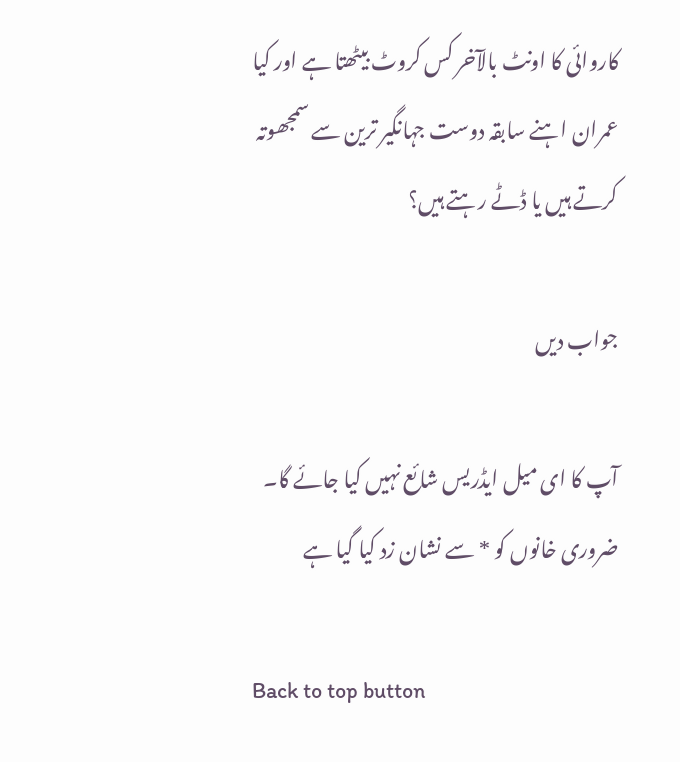کاروائی کا اونٹ بالآخر کس کروٹ بیٹھتا ہے اور کیا عمران اہنے سابقہ دوست جہانگیر ترین سے سمجھوتہ کرتے ہیں یا ڈٹے رہتے ہیں؟

جواب دیں

آپ کا ای میل ایڈریس شائع نہیں کیا جائے گا۔ ضروری خانوں کو * سے نشان زد کیا گیا ہے

Back to top button